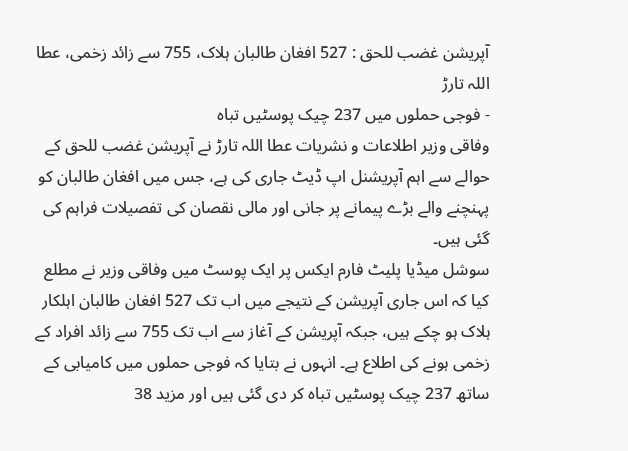آپریشن غضب للحق : 527 افغان طالبان ہلاک، 755 سے زائد زخمی، عطا اللہ تارڑ
- فوجی حملوں میں 237 چیک پوسٹیں تباہ
وفاقی وزیر اطلاعات و نشریات عطا اللہ تارڑ نے آپریشن غضب للحق کے حوالے سے اہم آپریشنل اپ ڈیٹ جاری کی ہے، جس میں افغان طالبان کو پہنچنے والے بڑے پیمانے پر جانی اور مالی نقصان کی تفصیلات فراہم کی گئی ہیں۔
سوشل میڈیا پلیٹ فارم ایکس پر ایک پوسٹ میں وفاقی وزیر نے مطلع کیا کہ اس جاری آپریشن کے نتیجے میں اب تک 527 افغان طالبان اہلکار ہلاک ہو چکے ہیں، جبکہ آپریشن کے آغاز سے اب تک 755 سے زائد افراد کے زخمی ہونے کی اطلاع ہے۔ انہوں نے بتایا کہ فوجی حملوں میں کامیابی کے ساتھ 237 چیک پوسٹیں تباہ کر دی گئی ہیں اور مزید 38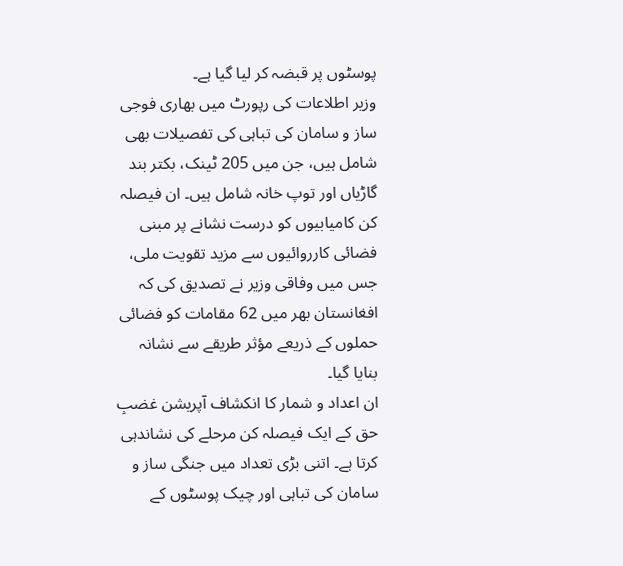پوسٹوں پر قبضہ کر لیا گیا ہے۔
وزیر اطلاعات کی رپورٹ میں بھاری فوجی ساز و سامان کی تباہی کی تفصیلات بھی شامل ہیں، جن میں 205 ٹینک، بکتر بند گاڑیاں اور توپ خانہ شامل ہیں۔ ان فیصلہ کن کامیابیوں کو درست نشانے پر مبنی فضائی کارروائیوں سے مزید تقویت ملی، جس میں وفاقی وزیر نے تصدیق کی کہ افغانستان بھر میں 62 مقامات کو فضائی حملوں کے ذریعے مؤثر طریقے سے نشانہ بنایا گیا۔
ان اعداد و شمار کا انکشاف آپریشن غضبِ حق کے ایک فیصلہ کن مرحلے کی نشاندہی کرتا ہے۔ اتنی بڑی تعداد میں جنگی ساز و سامان کی تباہی اور چیک پوسٹوں کے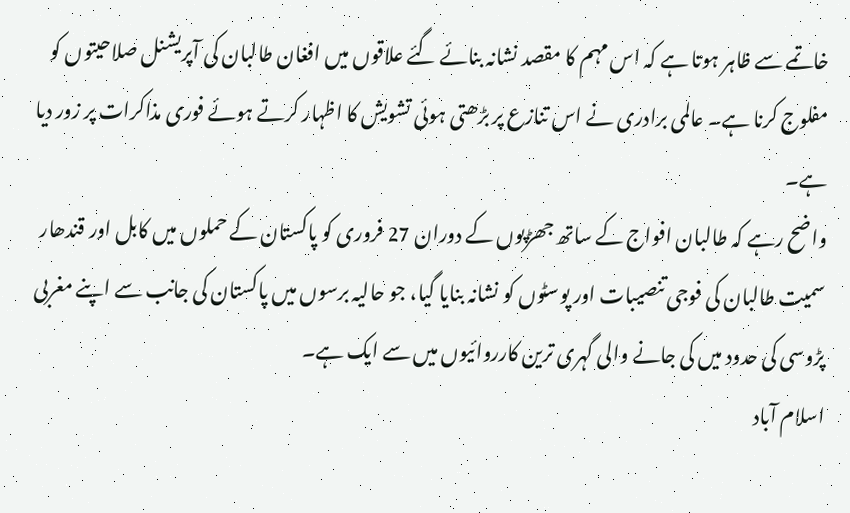خاتمے سے ظاہر ہوتا ہے کہ اس مہم کا مقصد نشانہ بنائے گئے علاقوں میں افغان طالبان کی آپریشنل صلاحیتوں کو مفلوج کرنا ہے۔ عالمی برادری نے اس تنازع پر بڑھتی ہوئی تشویش کا اظہار کرتے ہوئے فوری مذاکرات پر زور دیا ہے۔
واضح رہے کہ طالبان افواج کے ساتھ جھڑپوں کے دوران 27 فروری کو پاکستان کے حملوں میں کابل اور قندھار سمیت طالبان کی فوجی تنصیبات اور پوسٹوں کو نشانہ بنایا گیا، جو حالیہ برسوں میں پاکستان کی جانب سے اپنے مغربی پڑوسی کی حدود میں کی جانے والی گہری ترین کارروائیوں میں سے ایک ہے۔
اسلام آباد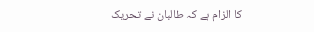کا الزام ہے کہ طالبان نے تحریک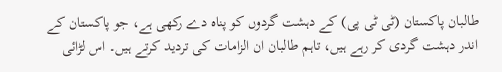طالبان پاکستان (ٹی ٹی پی) کے دہشت گردوں کو پناہ دے رکھی ہے، جو پاکستان کے اندر دہشت گردی کر رہے ہیں، تاہم طالبان ان الزامات کی تردید کرتے ہیں۔ اس لڑائی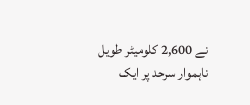نے 2,600 کلومیٹر طویل ناہموار سرحد پر ایک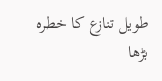طویل تنازع کا خطرہ بڑھا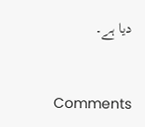دیا ہے۔


Comments